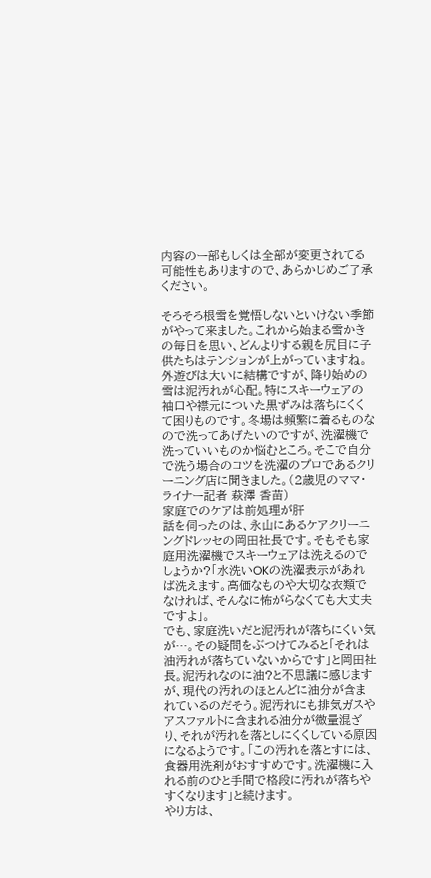内容のー部もしくは全部が変更されてる可能性もありますので、あらかじめご了承ください。

そろそろ根雪を覚悟しないといけない季節がやって来ました。これから始まる雪かきの毎日を思い、どんよりする親を尻目に子供たちはテンションが上がっていますね。外遊びは大いに結構ですが、降り始めの雪は泥汚れが心配。特にスキーウェアの袖口や襟元についた黒ずみは落ちにくくて困りものです。冬場は頻繁に着るものなので洗ってあげたいのですが、洗濯機で洗っていいものか悩むところ。そこで自分で洗う場合のコツを洗濯のプロであるクリーニング店に聞きました。(2歳児のママ・ライナー記者 萩澤 香苗)
家庭でのケアは前処理が肝
話を伺ったのは、永山にあるケアクリーニングドレッセの岡田社長です。そもそも家庭用洗濯機でスキーウェアは洗えるのでしょうか?「水洗いOKの洗濯表示があれば洗えます。高価なものや大切な衣類でなければ、そんなに怖がらなくても大丈夫ですよ」。
でも、家庭洗いだと泥汚れが落ちにくい気が…。その疑問をぶつけてみると「それは油汚れが落ちていないからです」と岡田社長。泥汚れなのに油?と不思議に感じますが、現代の汚れのほとんどに油分が含まれているのだそう。泥汚れにも排気ガスやアスファルトに含まれる油分が微量混ざり、それが汚れを落としにくくしている原因になるようです。「この汚れを落とすには、食器用洗剤がおすすめです。洗濯機に入れる前のひと手間で格段に汚れが落ちやすくなります」と続けます。
やり方は、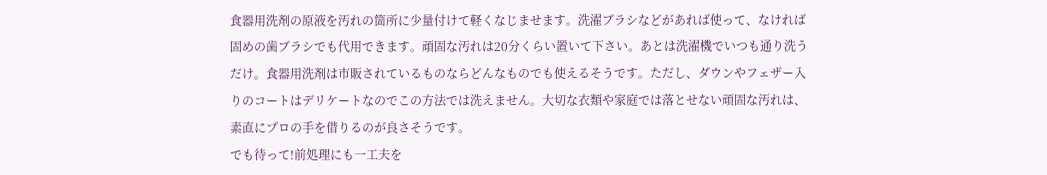食器用洗剤の原液を汚れの箇所に少量付けて軽くなじませます。洗濯ブラシなどがあれば使って、なければ固めの歯ブラシでも代用できます。頑固な汚れは20分くらい置いて下さい。あとは洗濯機でいつも通り洗うだけ。食器用洗剤は市販されているものならどんなものでも使えるそうです。ただし、ダウンやフェザー入りのコートはデリケートなのでこの方法では洗えません。大切な衣類や家庭では落とせない頑固な汚れは、素直にプロの手を借りるのが良さそうです。
でも待って!前処理にも一工夫を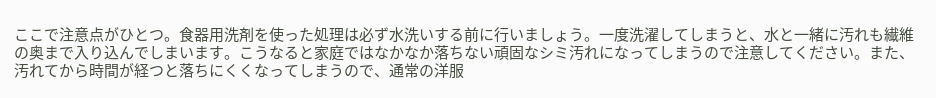ここで注意点がひとつ。食器用洗剤を使った処理は必ず水洗いする前に行いましょう。一度洗濯してしまうと、水と一緒に汚れも繊維の奥まで入り込んでしまいます。こうなると家庭ではなかなか落ちない頑固なシミ汚れになってしまうので注意してください。また、汚れてから時間が経つと落ちにくくなってしまうので、通常の洋服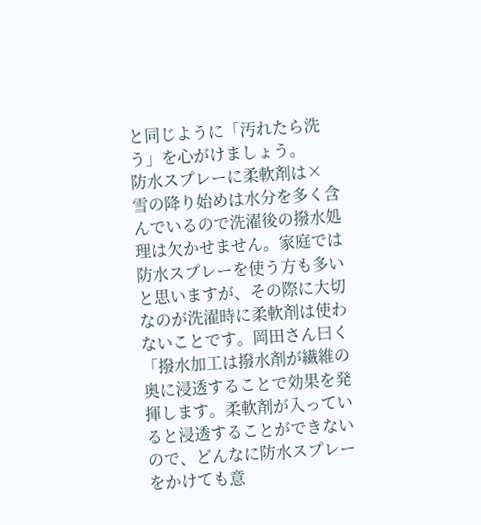と同じように「汚れたら洗う」を心がけましょう。
防水スプレーに柔軟剤は×
雪の降り始めは水分を多く含んでいるので洗濯後の撥水処理は欠かせません。家庭では防水スプレーを使う方も多いと思いますが、その際に大切なのが洗濯時に柔軟剤は使わないことです。岡田さん曰く「撥水加工は撥水剤が繊維の奥に浸透することで効果を発揮します。柔軟剤が入っていると浸透することができないので、どんなに防水スプレーをかけても意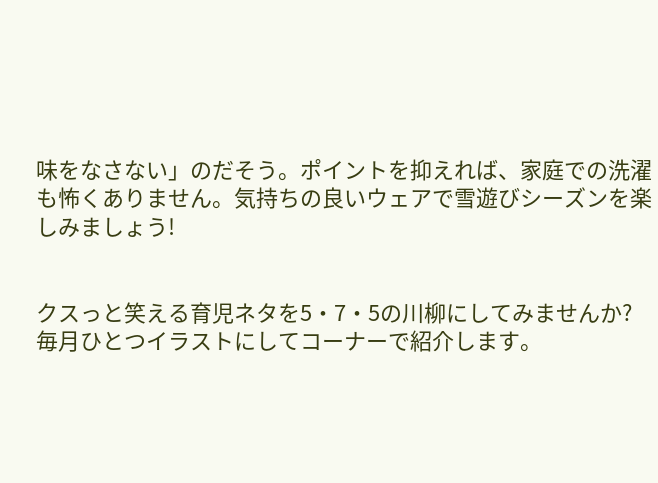味をなさない」のだそう。ポイントを抑えれば、家庭での洗濯も怖くありません。気持ちの良いウェアで雪遊びシーズンを楽しみましょう!


クスっと笑える育児ネタを5・7・5の川柳にしてみませんか?
毎月ひとつイラストにしてコーナーで紹介します。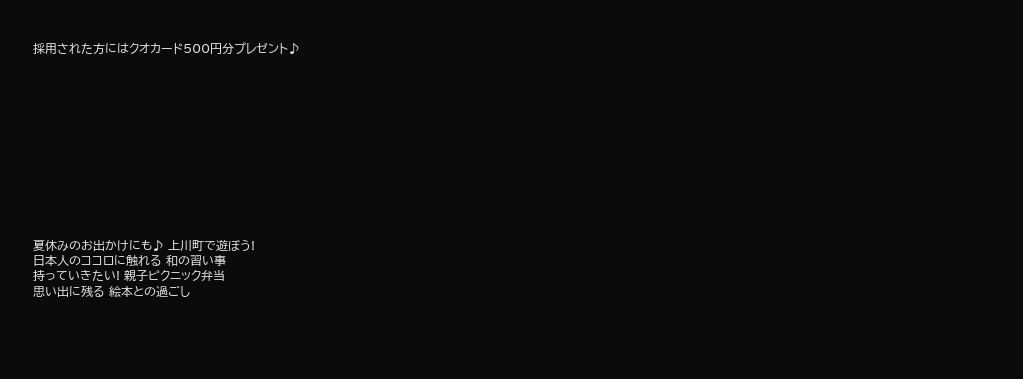採用された方にはクオカード500円分プレゼント♪












夏休みのお出かけにも♪ 上川町で遊ぼう!
日本人のココロに触れる 和の習い事
持っていきたい! 親子ピクニック弁当
思い出に残る 絵本との過ごし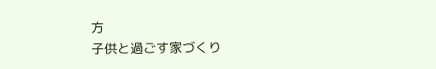方
子供と過ごす家づくり